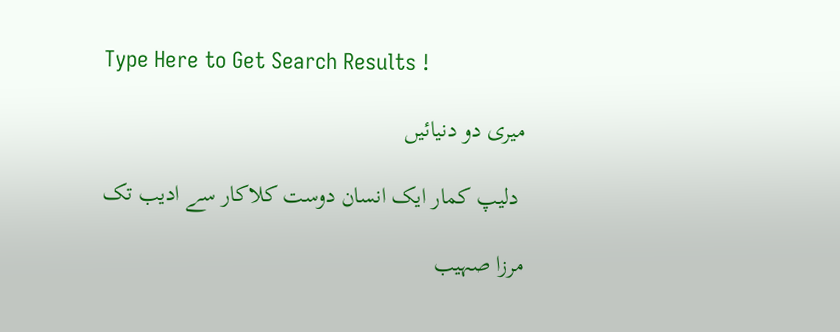Type Here to Get Search Results !

میری دو دنیائیں

 دلیپ کمار ایک انسان دوست کلاکار سے ادیب تک

مرزا صہیب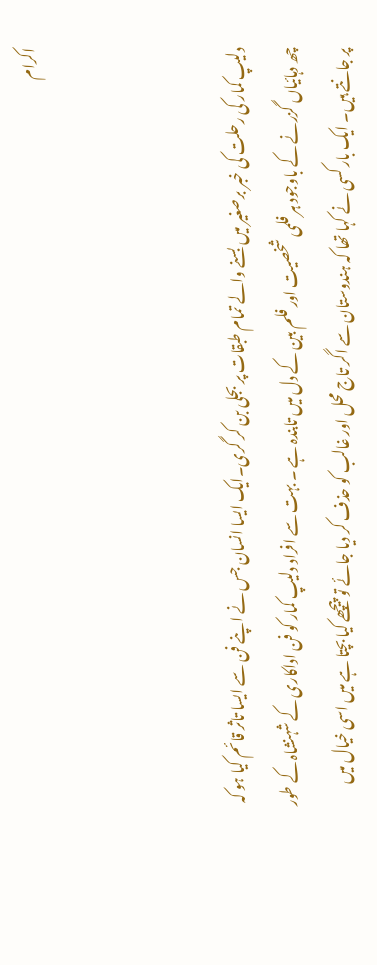اکرام



دلیپ کمار کی رحلت کی خبر برصغیر میں بسنے والے تمام طبقات پر بجلی بن کر گری۔ایک ایسا انسان جس نے اپنے فن سے ایسا تاثر قائم کیا ہو کہ چھ دہائیاں گزرنے کے باوجود ہر فلمی شخصیت اور فلم بین کے دل میں تابندہ ہے ۔ بہت سے افراد دلیپ کمار کو فن اداکاری کے شہنشاہ کے طور پر جانتے ہیں۔ ایک بار کسی نے کہا تھا کہ ہندوستان سے اگر تاج محل اور غالب کو حذف کر دیا جائے تو پیچھے کیا بچتا ہے میں اسی خیال میں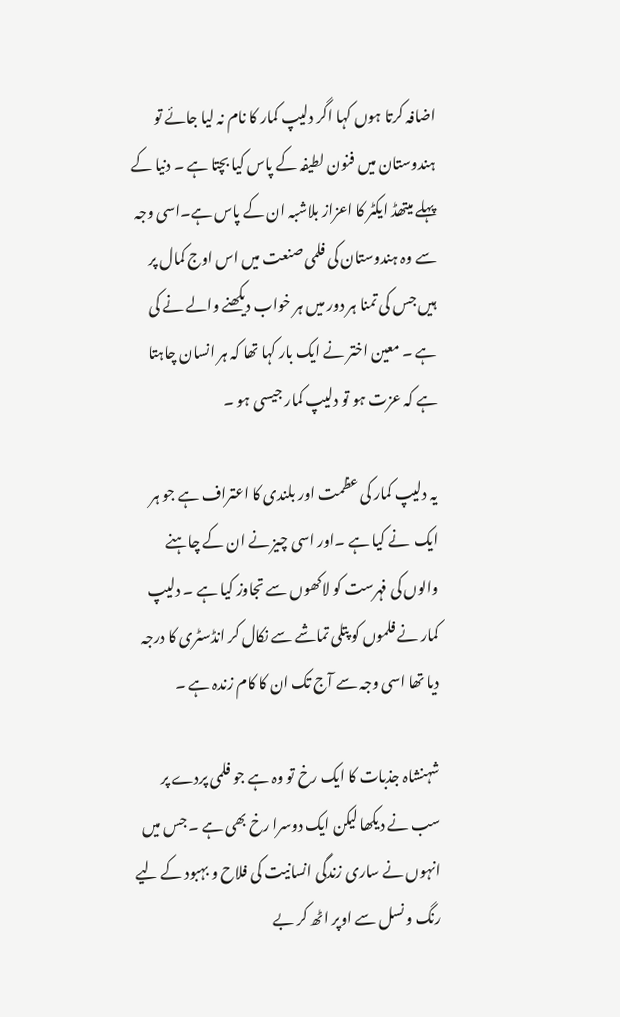اضافہ کرتا ہوں کہا اگر دلیپ کمار کا نام نہ لیا جائے تو ہندوستان میں فنون لطیفہ کے پاس کیا بچتا ہے ۔ دنیا کے پہلے میتھڈ ایکٹر کا اعزاز بلاشبہ ان کے پاس ہے۔اسی وجہ سے وہ ہندوستان کی فلمی صنعت میں اس اوج کمال پر ہیں جس کی تمنا ہر دور میں ہر خواب دیکھنے والے نے کی ہے ۔ معین اختر نے ایک بار کہا تھا کہ ہر انسان چاہتا ہے کہ عزت ہو تو دلیپ کمار جیسی ہو ۔

یہ دلیپ کمار کی عظمت اور بلندی کا اعتراف ہے جو ہر ایک  نے کیا ہے ۔اور اسی چیز نے ان کے چاہنے والوں کی فہرست کو لاکھوں سے تجاوز کیا ہے ۔ دلیپ کمار نے فلموں کو پتلی تماشے سے نکال کر انڈسٹری کا درجہ دیا تھا اسی وجہ سے آج تک ان کا کام زندہ ہے ۔

شہنشاہ جذبات کا ایک رخ تو وہ ہے جو فلمی پردے پر سب نے دیکھا لیکن ایک دوسرا رخ بھی ہے ۔ جس میں انہوں نے ساری زندگی انسانیت کی فلاح و بہبود کے لیے رنگ و نسل سے اوپر اٹھ کر بے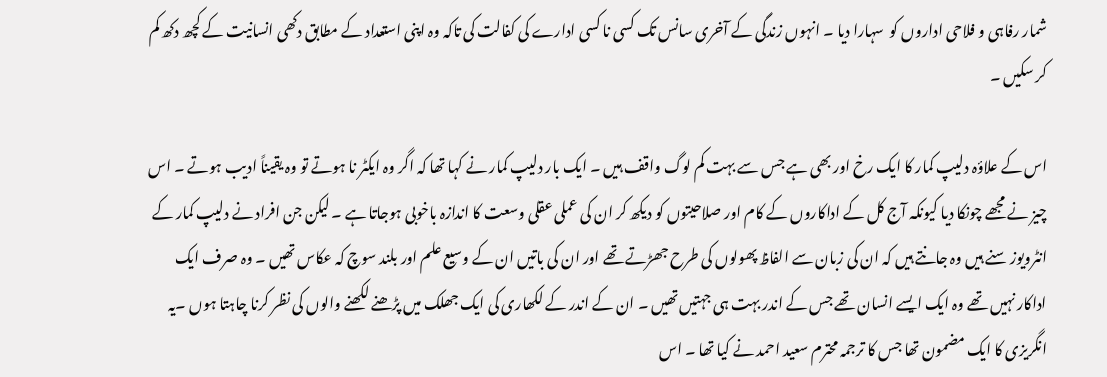شمار رفاہی و فلاحی اداروں کو  سہارا دیا ۔ انہوں زندگی کے آخری سانس تک کسی نا کسی ادارے کی کفالت کی تاکہ وہ اپنی استعداد کے مطابق دکھی انسانیت کے کچھ دکھ کم کر سکیں ۔

اس کے علاؤہ دلیپ کمار کا ایک رخ اور بھی ہے جس سے بہت کم لوگ واقف ہیں ۔ ایک بار دلیپ کمار نے کہا تھا کہ اگر وہ ایکٹر نا ہوتے تو وہ یقیناً ادیب ہوتے ۔ اس چیز نے مجھے چونکا دیا کیونکہ آج کل کے اداکاروں کے کام اور صلاحیتوں کو دیکھ کر ان کی عملی عقلی وسعت کا اندازہ باخوبی ہوجاتا ہے ۔ لیکن جن افراد نے دلیپ کمار کے انٹرویوز سنے ہیں وہ جانتے ہیں کہ ان کی زبان سے الفاظ پھولوں کی طرح جھڑتے تھے اور ان کی باتیں ان کے وسیع علم اور بلند سوچ کہ عکاس تھیں ۔ وہ صرف ایک اداکار نہیں تھے وہ ایک ایسے انسان تھے جس کے اندر بہت ہی جہتیں تھیں ۔ ان کے اندر کے لکھاری کی ایک جھلک میں پڑھنے لکھنے والوں کی نظر کرنا چاہتا ہوں ۔یہ انگریزی کا ایک مضمون تھا جس کا ترجمہ محترم سعید احمد نے کیا تھا ۔ اس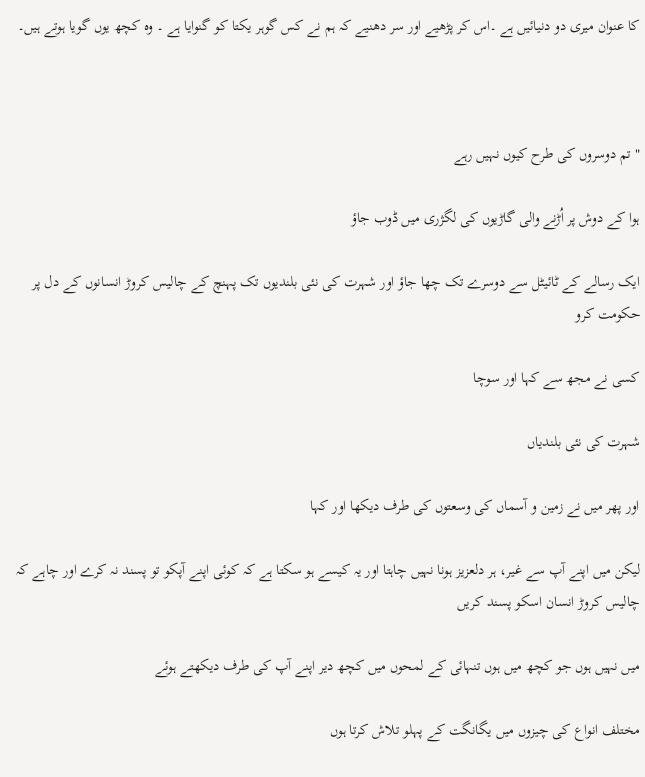کا عنوان میری دو دنیائیں ہے ۔اس کر پڑھیے اور سر دھنیے کہ ہم نے کس گوہر یکتا کو گنوایا ہے ۔ وہ کچھ یوں گویا ہوتے ہیں۔



" تم دوسروں کی طرح کیوں نہیں رہے

ہوا کے دوش پر اُڑنے والی گاڑیوں کی لگژری میں ڈوب جاؤ

ایک رسالے کے ٹائیٹل سے دوسرے تک چھا جاؤ اور شہرت کی نئی بلندیوں تک پہنچ کے چالیس کروڑ انسانوں کے دل پر حکومت کرو

کسی نے مجھ سے کہا اور سوچا

شہرت کی نئی بلندیاں

اور پھر میں نے زمین و آسماں کی وسعتوں کی طرف دیکھا اور کہا

لیکن میں اپنے آپ سے غیر، ہر دلعزیز ہونا نہیں چاہتا اور یہ کیسے ہو سکتا ہے کہ کوئی اپنے آپکو تو پسند نہ کرے اور چاہے کہ چالیس کروڑ انسان اسکو پسند کریں

میں نہیں ہوں جو کچھ میں ہوں تنہائی کے لمحوں میں کچھ دیر اپنے آپ کی طرف دیکھتے ہوئے

مختلف انواع کی چیزوں میں یگانگت کے پہلو تلاش کرتا ہوں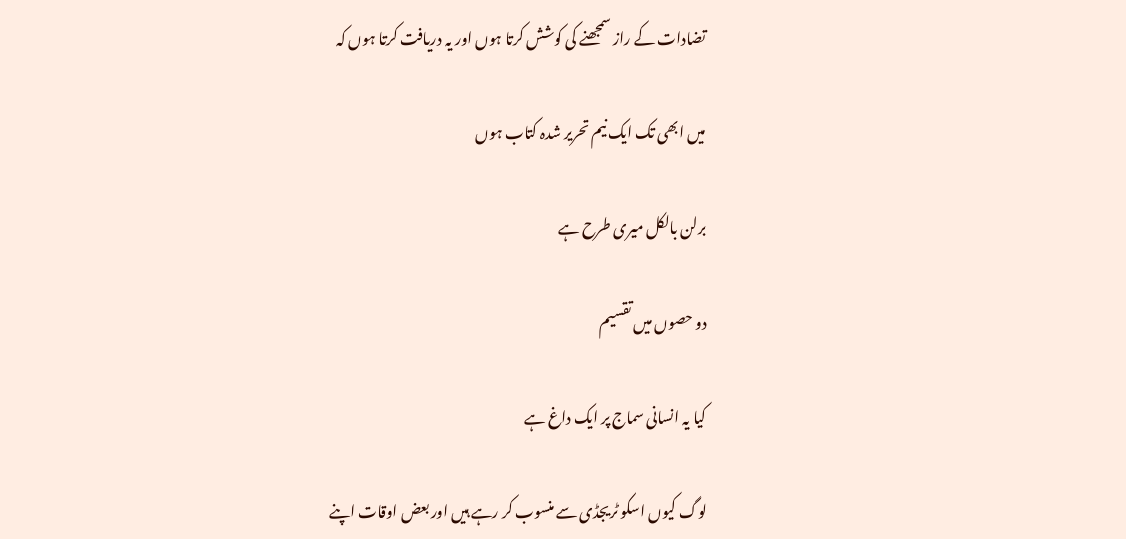تضادات کے راز سمجھنے کی کوشش کرتا ہوں اور یہ دریافت کرتا ہوں کہ

میں ابھی تک ایک نیم تحریر شدہ کتاب ہوں

برلن بالکل میری طرح ہے

دو حصوں میں تقسیم

کیا یہ انسانی سماج پر ایک داغ ہے

لوگ کیوں اسکو ٹریجڈی سے منسوب کر رہے ہیں اور بعض اوقات اپنے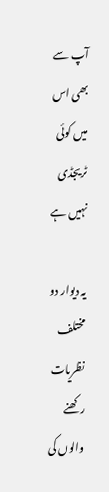آپ سے بھی اس میں کوئی ٹریجڈی نہیں ہے

یہ دیوار دو مختلف نظریات رکھنے والوں کی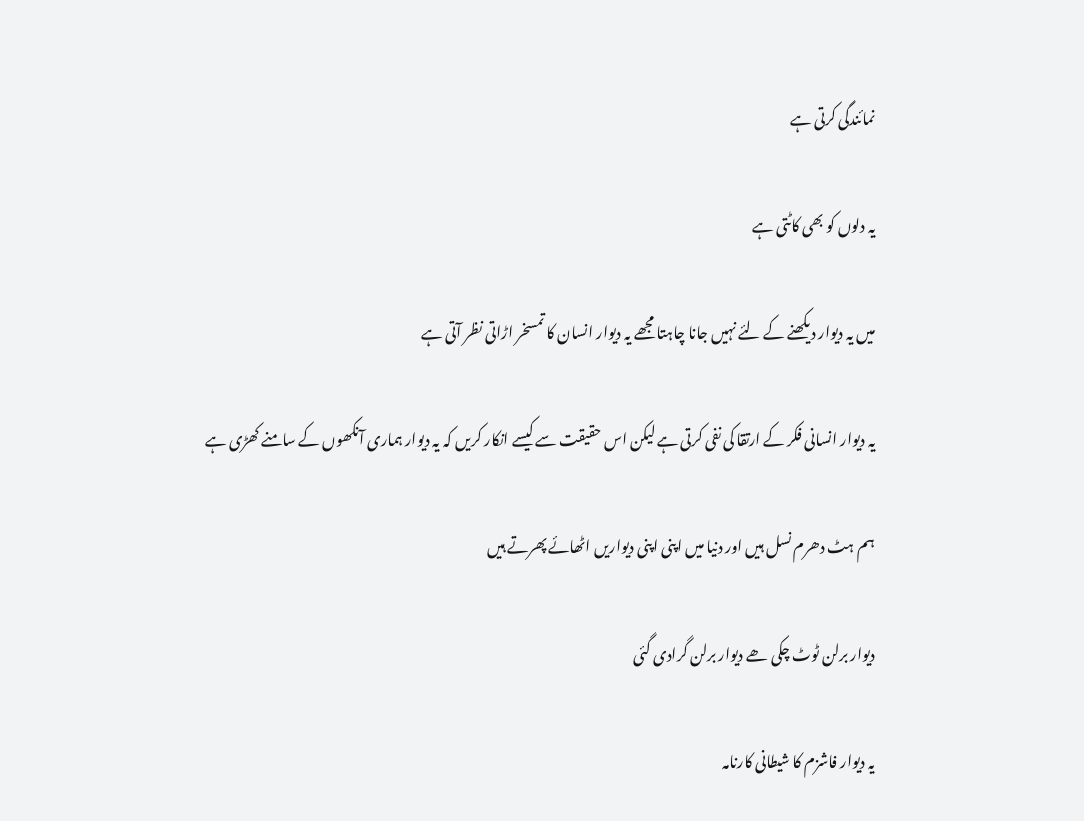نمائندگی کرتی ہے

یہ دلوں کو بھی کاٹتی ہے

میں یہ دیوار دیکھنے کے لئے نہیں جانا چاہتا مجھے یہ دیوار انسان کا تمسخر اڑاتی نظر آتی ہے

یہ دیوار انسانی فکر کے ارتقا کی نفی کرتی ہے لیکن اس حقیقت سے کیسے انکار کریں کہ یہ دیوار ہماری آنکھوں کے سامنے کھڑی ہے

ہم ہٹ دھرم نسل ہیں اور دنیا میں اپنی اپنی دیواریں اٹھائے پھرتے ہیں

دیوار برلن ٹوٹ چکی ھے دیوار برلن گرادی گئی

یہ دیوار فاشزم کا شیطانی کارنامہ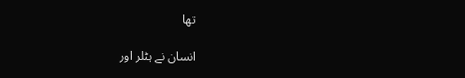تھا

انسان نے ہٹلر اور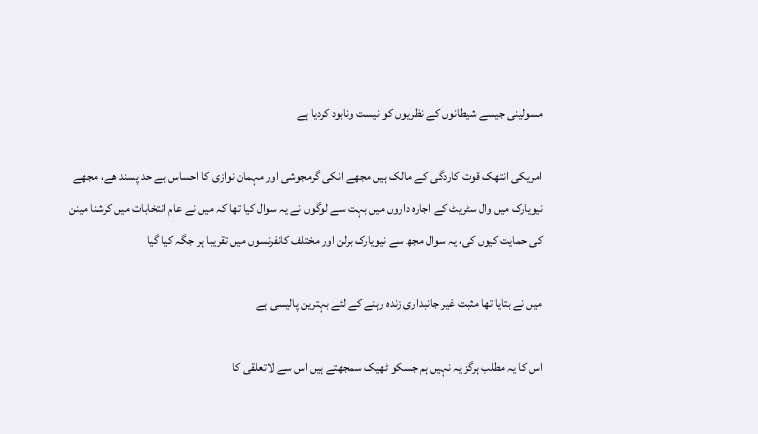مسولینی جیسے شیطانوں کے نظریوں کو نیست ونابود کردیا ہے

امریکی انتھک قوت کاردگی کے مالک ہیں مجھے انکی گرمجوشی اور مہمان نوازی کا احساس بے حد پسند ھے، مجھے نیویارک میں وال سٹریٹ کے اجارہ داروں میں بہت سے لوگوں نے یہ سوال کیا تھا کہ میں نے عام انتخابات میں کرشنا مینن کی حمایت کیوں کی، یہ سوال مجھ سے نیویارک برلن اور مختلف کانفرنسوں میں تقریبا ہر جگہ کیا گیا

میں نے بتایا تھا مثبت غیر جانبداری زندہ رہنے کے لئے بہترین پالیسی ہے

اس کا یہ مطلب ہرگز یہ نہیں ہم جسکو ٹھیک سمجھتے ہیں اس سے لاتعلقی کا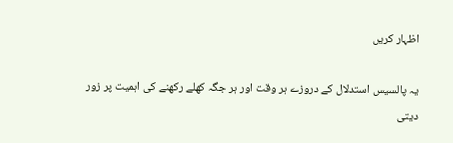اظہار کریں

یہ پالسیس استدلال کے دروزے ہر وقت اور ہر جگہ کھلے رکھنے کی اہمیت پر زور دیتی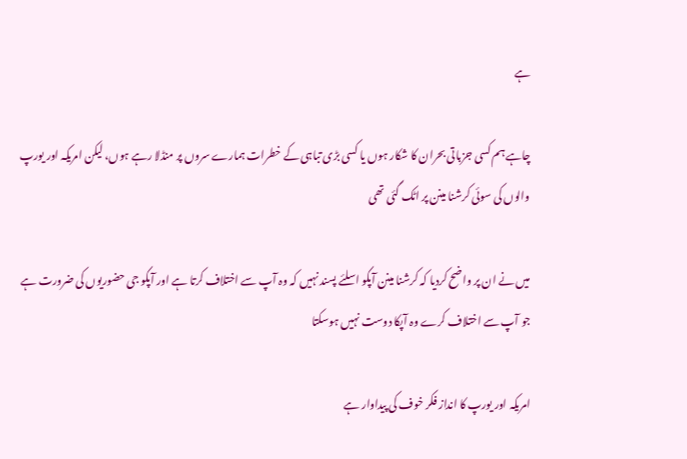ہے

چاہے ہم کسی جزباتی بحران کا شکار ہوں یا کسی بڑی تباہی کے خطرات ہمارے سروں پر منڈلا رہے ہوں، لیکن امریکہ اور یورپ والوں کی سوئی کرشنا مینن پر اٹک گئی تھی

میں نے ان پر واضح کردیا کہ کرشنا مینن آپکو اسلئے پسند نہیں کہ وہ آپ سے اختلاف کرتا ہے اور آپکو جی حضوریوں کی ضرورت ہے جو آپ سے اختلاف کرے وہ آپکا دوست نہیں ہوسکتا

امریکہ اور یورپ کا انداز فکر خوف کی پیداوار ہے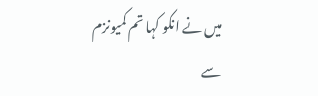میں نے انکو کہا تم کمیونزم سے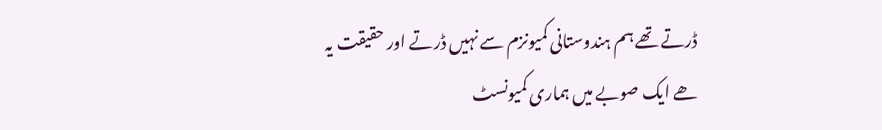ڈرتے تھے ہم ہندوستانی کمیونزم سے نہیں ڈرتے اور حقیقت یہ ھے ایک صوبے میں ہماری کمیونسٹ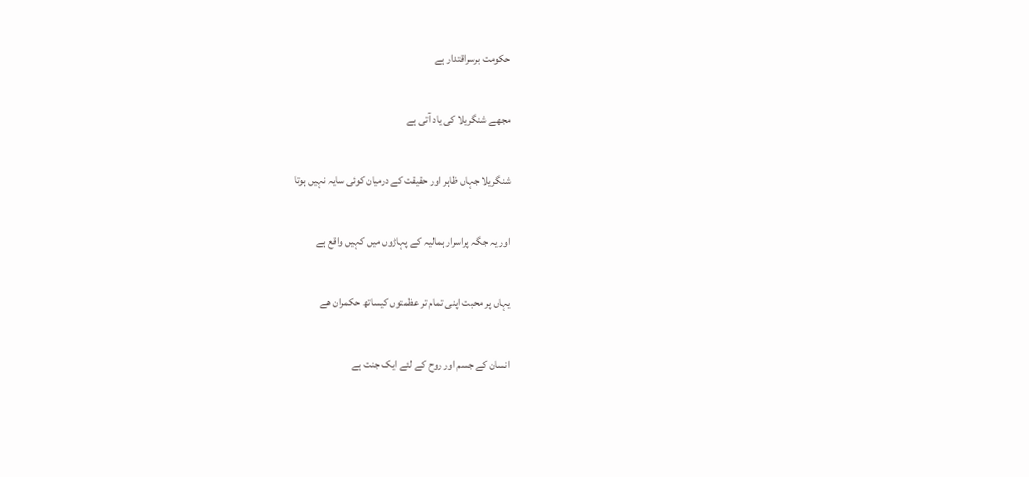حکومت برسراقتدار ہے

مجھے شنگریلا کی یاد آتی ہے

شنگریلا جہاں ظاہر اور حقیقت کے درمیان کوئی سایہ نہیں ہوتا

اور یہ جگہ پراسرار ہمالیہ کے پہاڑوں میں کہیں واقع ہے

یہاں پر محبت اپنی تمام تر عظمتوں کیساتھ حکمران ھے

انسان کے جسم اور روح کے لئے ایک جنت ہے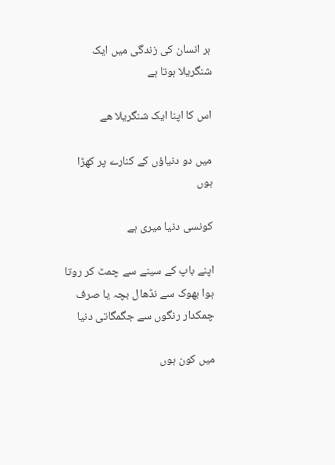ہر انسان کی زندگی میں ایک شنگریلا ہوتا ہے

اس کا اپنا ایک شنگریلا ھے

میں دو دنیاؤں کے کنارے پر کھڑا ہوں

کونسی دنیا میری ہے

اپنے باپ کے سینے سے چمٹ کر روتا ہوا بھوک سے نڈھال بچہ یا صرف چمکدار رنگوں سے جگمگاتی دنیا

میں کون ہوں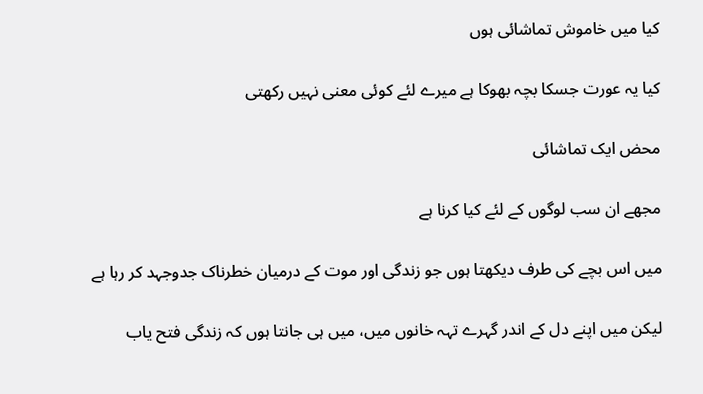کیا میں خاموش تماشائی ہوں

کیا یہ عورت جسکا بچہ بھوکا ہے میرے لئے کوئی معنی نہیں رکھتی

محض ایک تماشائی

مجھے ان سب لوگوں کے لئے کیا کرنا ہے

میں اس بچے کی طرف دیکھتا ہوں جو زندگی اور موت کے درمیان خطرناک جدوجہد کر رہا ہے

لیکن میں اپنے دل کے اندر گہرے تہہ خانوں میں، میں ہی جانتا ہوں کہ زندگی فتح یاب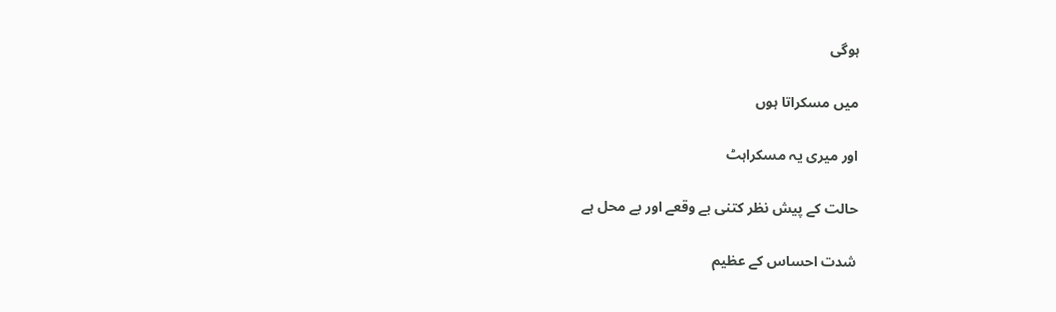ہوگی

میں مسکراتا ہوں

اور میری یہ مسکراہٹ

حالت کے پیش نظر کتنی بے وقعے اور بے محل ہے

شدت احساس کے عظیم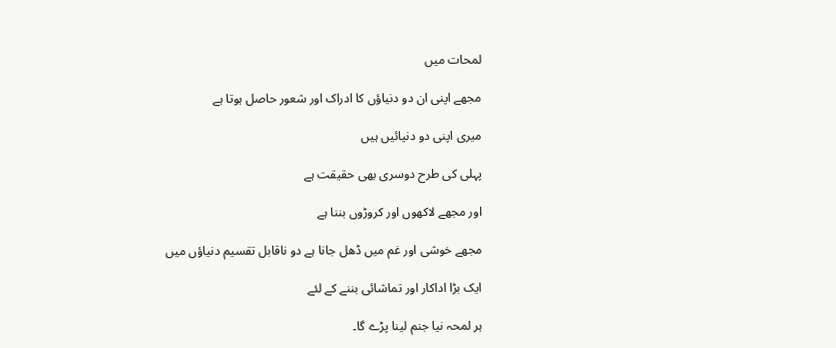لمحات میں

مجھے اپنی ان دو دنیاؤں کا ادراک اور شعور حاصل ہوتا ہے

میری اپنی دو دنیائیں ہیں

پہلی کی طرح دوسری بھی حقیقت ہے

اور مجھے لاکھوں اور کروڑوں بننا ہے

مجھے خوشی اور غم میں ڈھل جانا ہے دو ناقابل تقسیم دنیاؤں میں

ایک بڑا اداکار اور تماشائی بننے کے لئے

ہر لمحہ نیا جنم لینا پڑے گا۔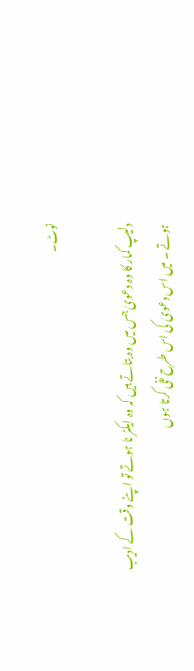نوٹ۔

دلیپ کمار کا وہ دعویٰ جس میں وہ بتاتے ہیں کہ وہ ایکٹر نا ہوتے تو اپنے وقت کے ادیب ہوتے ۔ میں اس دعویٰ کی اس طرح نفی کرتا ہوں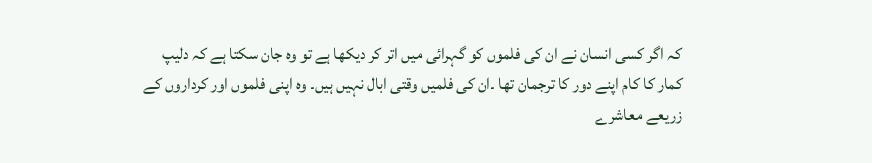کہ اگر کسی انسان نے ان کی فلموں کو گہرائی میں اتر کر دیکھا ہے تو وہ جان سکتا ہے کہ دلیپ کمار کا کام اپنے دور کا ترجمان تھا ۔ان کی فلمیں وقتی ابال نہیں ہیں۔ وہ اپنی فلموں اور کرداروں کے زریعے معاشرے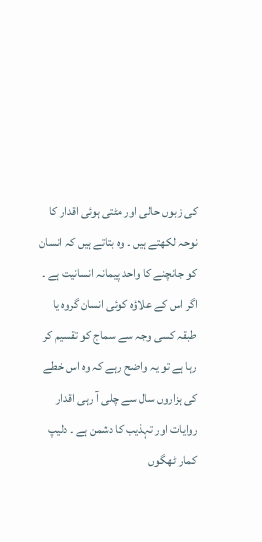کی زبوں حالی اور مٹتی ہوئی اقدار کا نوحہ لکھتے ہیں ۔ وہ بتاتے ہیں کہ انسان کو جانچنے کا واحد پیمانہ انسانیت ہے ۔ اگر اس کے علاؤہ کوئی انسان گروہ یا طبقہ کسی وجہ سے سماج کو تقسیم کر رہا ہے تو یہ واضح رہے کہ وہ اس خطے کی ہزاروں سال سے چلی آ رہی اقدار روایات اور تہذیب کا دشمن ہے ۔ دلیپ کمار ٹھگوں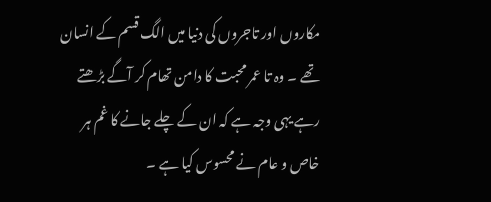مکاروں اور تاجروں کی دنیا میں الگ قسم کے انسان تھے ۔ وہ تا عمر محبت کا دامن تھام کر آگے بڑھتے رہے یہی وجہ ہے کہ ان کے چلے جانے کا غم ہر خاص و عام نے محسوس کیا ہے ۔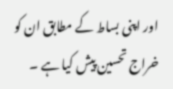اور اپنی بساط کے مطابق ان کو خراج تحسین پیش کیا ہے ۔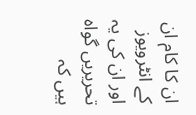ان کا کام ان کے انٹرویوز اور ان کی یہ تحریریں گواہ ہیں کہ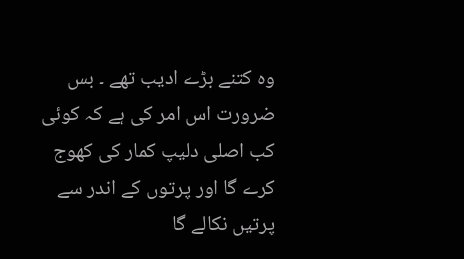وہ کتنے بڑے ادیب تھے ۔ بس ضرورت اس امر کی ہے کہ کوئی کب اصلی دلیپ کمار کی کھوج کرے گا اور پرتوں کے اندر سے پرتیں نکالے گا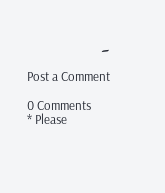۔

Post a Comment

0 Comments
* Please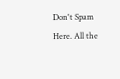Don't Spam Here. All the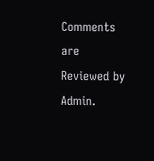Comments are Reviewed by Admin.